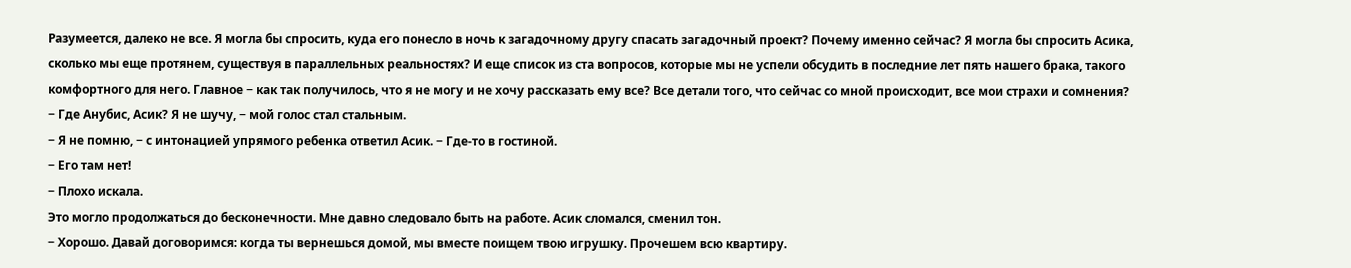Разумеется, далеко не все. Я могла бы спросить, куда его понесло в ночь к загадочному другу спасать загадочный проект? Почему именно сейчас? Я могла бы спросить Асика, сколько мы еще протянем, существуя в параллельных реальностях? И еще список из ста вопросов, которые мы не успели обсудить в последние лет пять нашего брака, такого комфортного для него. Главное − как так получилось, что я не могу и не хочу рассказать ему все? Все детали того, что сейчас со мной происходит, все мои страхи и сомнения?
− Где Анубис, Асик? Я не шучу, − мой голос стал стальным.
− Я не помню, − с интонацией упрямого ребенка ответил Асик. − Где-то в гостиной.
− Его там нет!
− Плохо искала.
Это могло продолжаться до бесконечности. Мне давно следовало быть на работе. Асик сломался, сменил тон.
− Хорошо. Давай договоримся: когда ты вернешься домой, мы вместе поищем твою игрушку. Прочешем всю квартиру.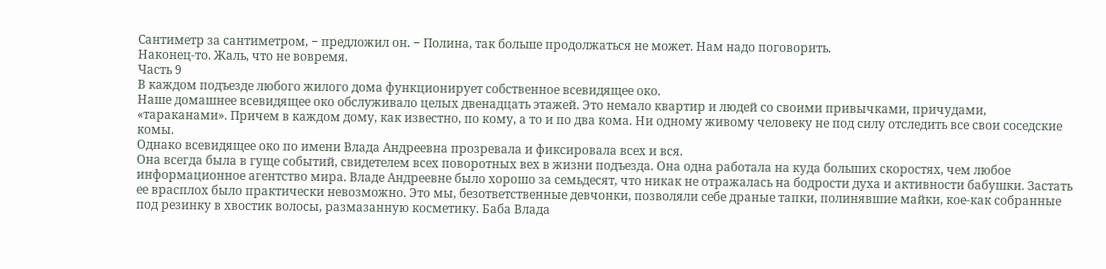Сантиметр за сантиметром, − предложил он. − Полина, так больше продолжаться не может. Нам надо поговорить.
Наконец-то. Жаль, что не вовремя.
Часть 9
В каждом подъезде любого жилого дома функционирует собственное всевидящее око.
Наше домашнее всевидящее око обслуживало целых двенадцать этажей. Это немало квартир и людей со своими привычками, причудами, «тараканами». Причем в каждом дому, как известно, по кому, а то и по два кома. Ни одному живому человеку не под силу отследить все свои соседские комы.
Однако всевидящее око по имени Влада Андреевна прозревала и фиксировала всех и вся.
Она всегда была в гуще событий, свидетелем всех поворотных вех в жизни подъезда. Она одна работала на куда больших скоростях, чем любое информационное агентство мира. Владе Андреевне было хорошо за семьдесят, что никак не отражалась на бодрости духа и активности бабушки. Застать ее врасплох было практически невозможно. Это мы, безответственные девчонки, позволяли себе драные тапки, полинявшие майки, кое-как собранные под резинку в хвостик волосы, размазанную косметику. Баба Влада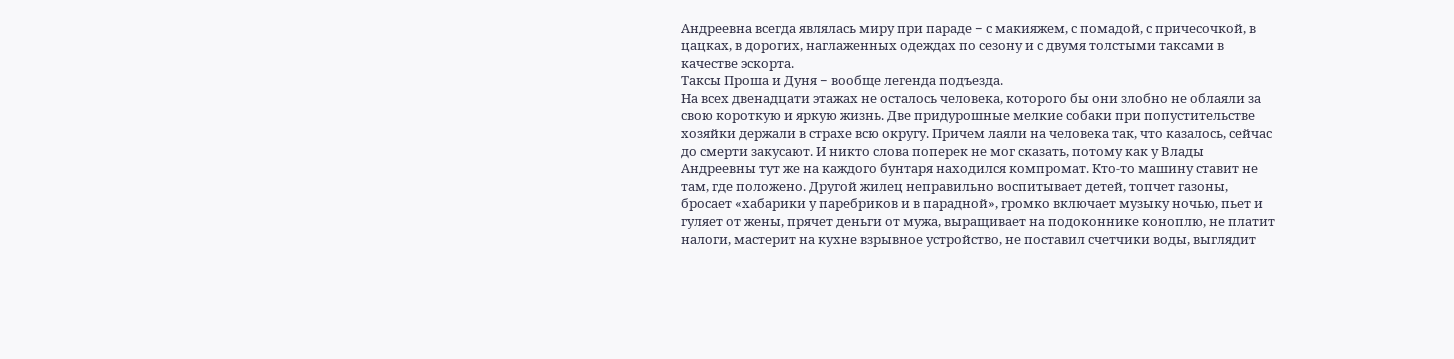Андреевна всегда являлась миру при параде − с макияжем, с помадой, с причесочкой, в цацках, в дорогих, наглаженных одеждах по сезону и с двумя толстыми таксами в качестве эскорта.
Таксы Проша и Дуня − вообще легенда подъезда.
На всех двенадцати этажах не осталось человека, которого бы они злобно не облаяли за свою короткую и яркую жизнь. Две придурошные мелкие собаки при попустительстве хозяйки держали в страхе всю округу. Причем лаяли на человека так, что казалось, сейчас до смерти закусают. И никто слова поперек не мог сказать, потому как у Влады Андреевны тут же на каждого бунтаря находился компромат. Кто-то машину ставит не там, где положено. Другой жилец неправильно воспитывает детей, топчет газоны, бросает «хабарики у паребриков и в парадной», громко включает музыку ночью, пьет и гуляет от жены, прячет деньги от мужа, выращивает на подоконнике коноплю, не платит налоги, мастерит на кухне взрывное устройство, не поставил счетчики воды, выглядит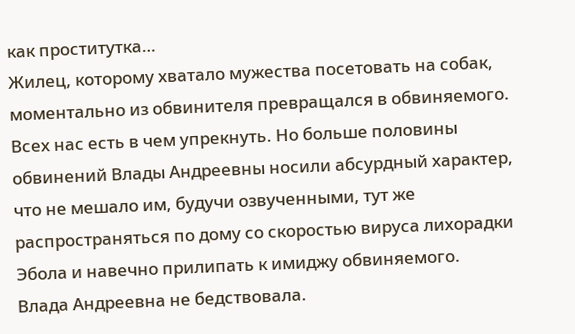как проститутка…
Жилец, которому хватало мужества посетовать на собак, моментально из обвинителя превращался в обвиняемого.
Всех нас есть в чем упрекнуть. Но больше половины обвинений Влады Андреевны носили абсурдный характер, что не мешало им, будучи озвученными, тут же распространяться по дому со скоростью вируса лихорадки Эбола и навечно прилипать к имиджу обвиняемого.
Влада Андреевна не бедствовала.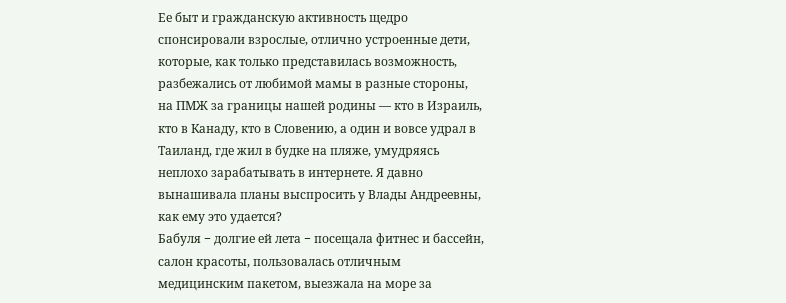Ее быт и гражданскую активность щедро спонсировали взрослые, отлично устроенные дети, которые, как только представилась возможность, разбежались от любимой мамы в разные стороны, на ПМЖ за границы нашей родины — кто в Израиль, кто в Канаду, кто в Словению, а один и вовсе удрал в Таиланд, где жил в будке на пляже, умудряясь неплохо зарабатывать в интернете. Я давно вынашивала планы выспросить у Влады Андреевны, как ему это удается?
Бабуля − долгие ей лета − посещала фитнес и бассейн, салон красоты, пользовалась отличным медицинским пакетом, выезжала на море за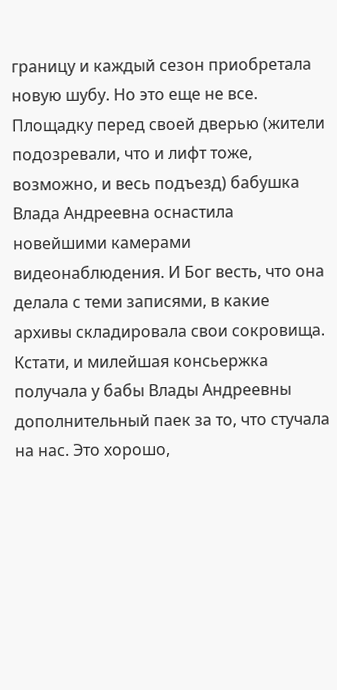границу и каждый сезон приобретала новую шубу. Но это еще не все. Площадку перед своей дверью (жители подозревали, что и лифт тоже, возможно, и весь подъезд) бабушка Влада Андреевна оснастила новейшими камерами видеонаблюдения. И Бог весть, что она делала с теми записями, в какие архивы складировала свои сокровища. Кстати, и милейшая консьержка получала у бабы Влады Андреевны дополнительный паек за то, что стучала на нас. Это хорошо,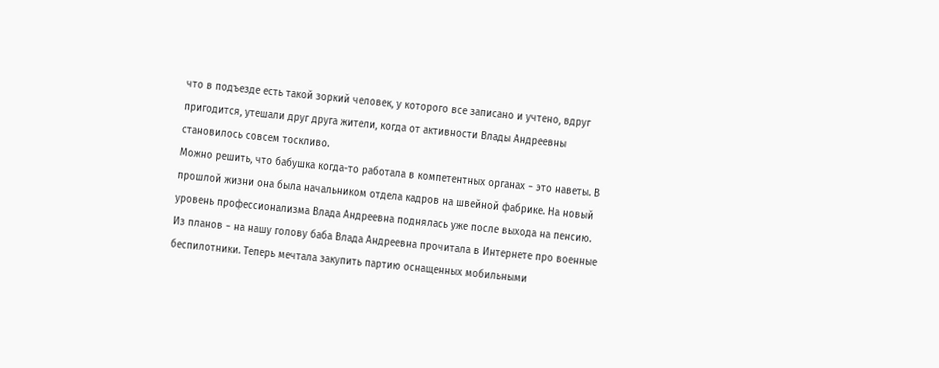что в подъезде есть такой зоркий человек, у которого все записано и учтено, вдруг пригодится, утешали друг друга жители, когда от активности Влады Андреевны становилось совсем тоскливо.
Можно решить, что бабушка когда-то работала в компетентных органах − это наветы. В прошлой жизни она была начальником отдела кадров на швейной фабрике. На новый уровень профессионализма Влада Андреевна поднялась уже после выхода на пенсию. Из планов − на нашу голову баба Влада Андреевна прочитала в Интернете про военные беспилотники. Теперь мечтала закупить партию оснащенных мобильными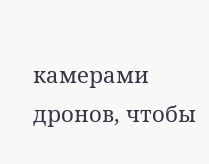камерами дронов, чтобы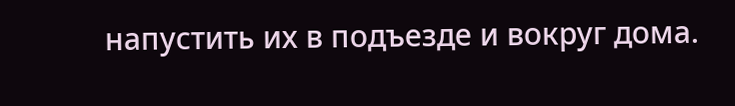напустить их в подъезде и вокруг дома.